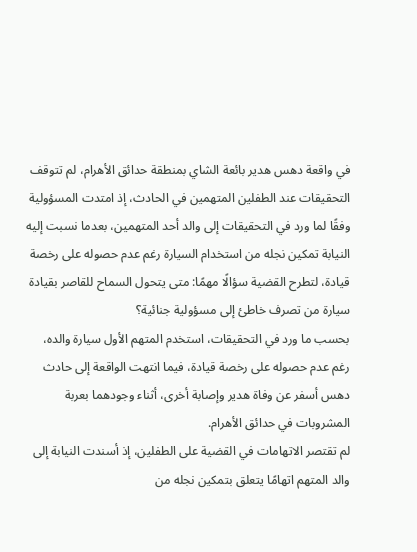في واقعة دهس هدير بائعة الشاي بمنطقة حدائق الأهرام، لم تتوقف التحقيقات عند الطفلين المتهمين في الحادث، إذ امتدت المسؤولية وفقًا لما ورد في التحقيقات إلى والد أحد المتهمين، بعدما نسبت إليه النيابة تمكين نجله من استخدام السيارة رغم عدم حصوله على رخصة قيادة، لتطرح القضية سؤالًا مهمًا: متى يتحول السماح للقاصر بقيادة سيارة من تصرف خاطئ إلى مسؤولية جنائية؟
بحسب ما ورد في التحقيقات، استخدم المتهم الأول سيارة والده، رغم عدم حصوله على رخصة قيادة، فيما انتهت الواقعة إلى حادث دهس أسفر عن وفاة هدير وإصابة أخرى، أثناء وجودهما بعربة المشروبات في حدائق الأهرام.
لم تقتصر الاتهامات في القضية على الطفلين، إذ أسندت النيابة إلى والد المتهم اتهامًا يتعلق بتمكين نجله من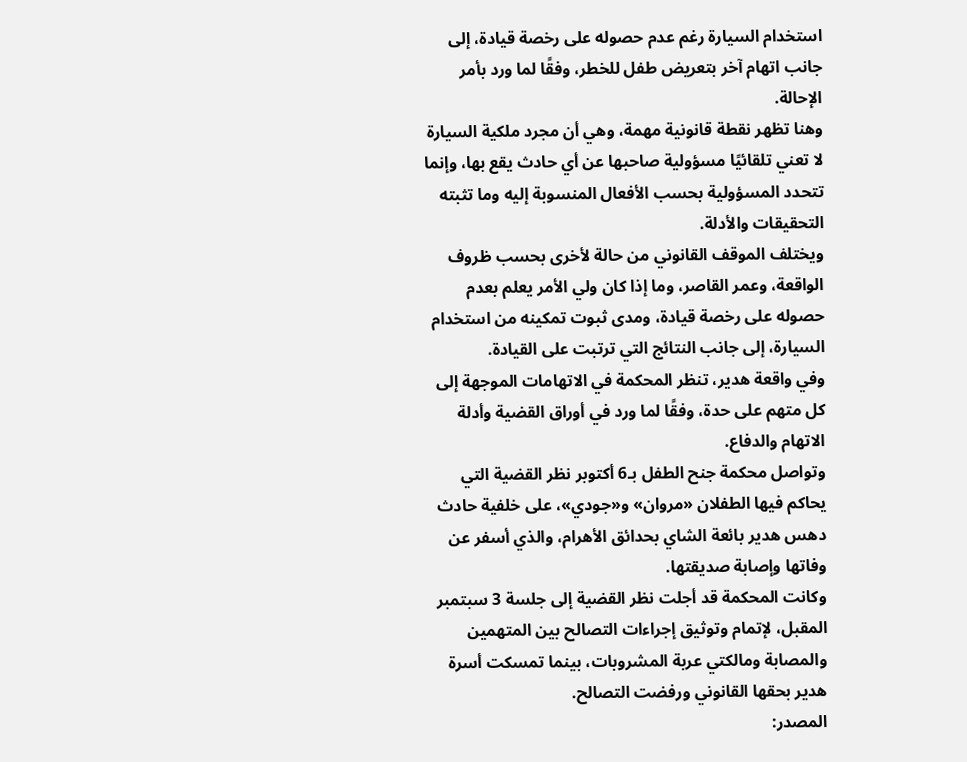استخدام السيارة رغم عدم حصوله على رخصة قيادة، إلى جانب اتهام آخر بتعريض طفل للخطر، وفقًا لما ورد بأمر الإحالة.
وهنا تظهر نقطة قانونية مهمة، وهي أن مجرد ملكية السيارة لا تعني تلقائيًا مسؤولية صاحبها عن أي حادث يقع بها، وإنما تتحدد المسؤولية بحسب الأفعال المنسوبة إليه وما تثبته التحقيقات والأدلة.
ويختلف الموقف القانوني من حالة لأخرى بحسب ظروف الواقعة، وعمر القاصر، وما إذا كان ولي الأمر يعلم بعدم حصوله على رخصة قيادة، ومدى ثبوت تمكينه من استخدام السيارة، إلى جانب النتائج التي ترتبت على القيادة.
وفي واقعة هدير، تنظر المحكمة في الاتهامات الموجهة إلى كل متهم على حدة، وفقًا لما ورد في أوراق القضية وأدلة الاتهام والدفاع.
وتواصل محكمة جنح الطفل بـ6 أكتوبر نظر القضية التي يحاكم فيها الطفلان «مروان» و«جودي»، على خلفية حادث دهس هدير بائعة الشاي بحدائق الأهرام، والذي أسفر عن وفاتها وإصابة صديقتها.
وكانت المحكمة قد أجلت نظر القضية إلى جلسة 3 سبتمبر المقبل، لإتمام وتوثيق إجراءات التصالح بين المتهمين والمصابة ومالكتي عربة المشروبات، بينما تمسكت أسرة هدير بحقها القانوني ورفضت التصالح.
المصدر: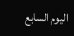اليوم السابع